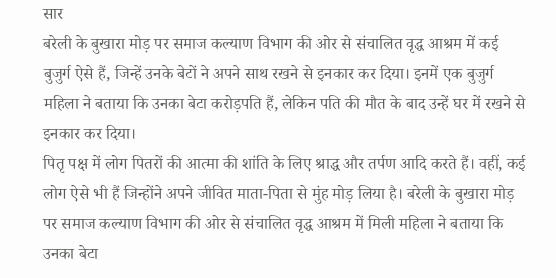सार
बरेली के बुखारा मोड़ पर समाज कल्याण विभाग की ओर से संचालित वृद्ध आश्रम में कई बुजुर्ग ऐसे हैं, जिन्हें उनके बेटों ने अपने साथ रखने से इनकार कर दिया। इनमें एक बुजुर्ग महिला ने बताया कि उनका बेटा करोड़पति हैं, लेकिन पति की मौत के बाद उन्हें घर में रखने से इनकार कर दिया।
पितृ पक्ष में लोग पितरों की आत्मा की शांति के लिए श्राद्ध और तर्पण आदि करते हैं। वहीं, कई लोग ऐसे भी हैं जिन्होंने अपने जीवित माता-पिता से मुंह मोड़ लिया है। बरेली के बुखारा मोड़ पर समाज कल्याण विभाग की ओर से संचालित वृद्ध आश्रम में मिली महिला ने बताया कि उनका बेटा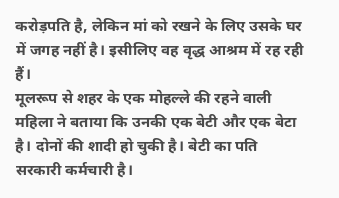करोड़पति है, लेकिन मां को रखने के लिए उसके घर में जगह नहीं है। इसीलिए वह वृद्ध आश्रम में रह रही हैं।
मूलरूप से शहर के एक मोहल्ले की रहने वाली महिला ने बताया कि उनकी एक बेटी और एक बेटा है। दोनों की शादी हो चुकी है। बेटी का पति सरकारी कर्मचारी है।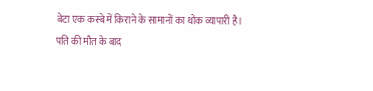बेटा एक कस्बे में किराने के सामानों का थोक व्यापारी है।
पति की मौत के बाद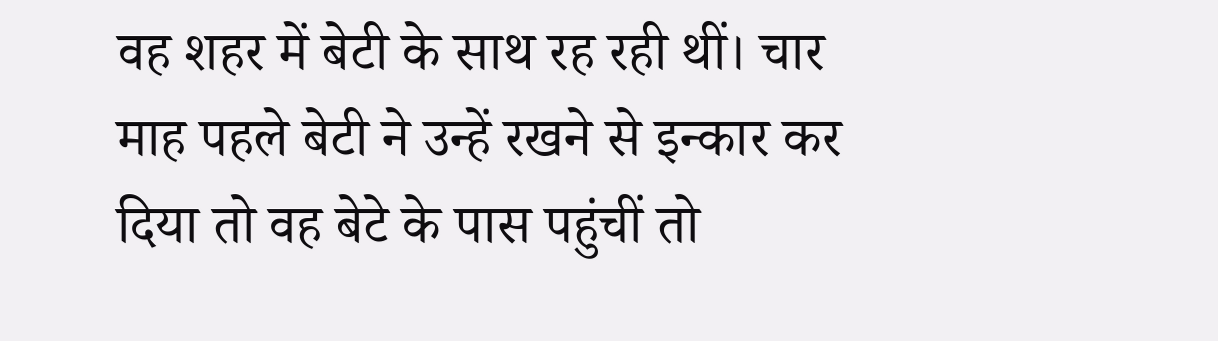वह शहर में बेटी के साथ रह रही थीं। चार माह पहले बेटी ने उन्हें रखने से इन्कार कर दिया तो वह बेटे के पास पहुंचीं तो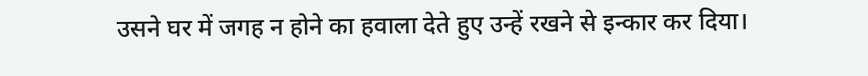उसने घर में जगह न होने का हवाला देते हुए उन्हें रखने से इन्कार कर दिया।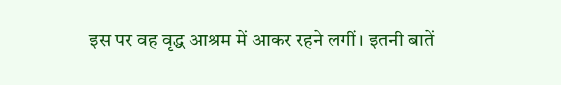इस पर वह वृद्ध आश्रम में आकर रहने लगीं। इतनी बातें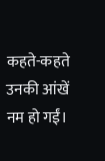कहते-कहते उनकी आंखें नम हो गईं।